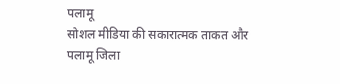पलामू
सोशल मीडिया की सकारात्मक ताकत और पलामू जिला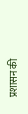प्रशासन की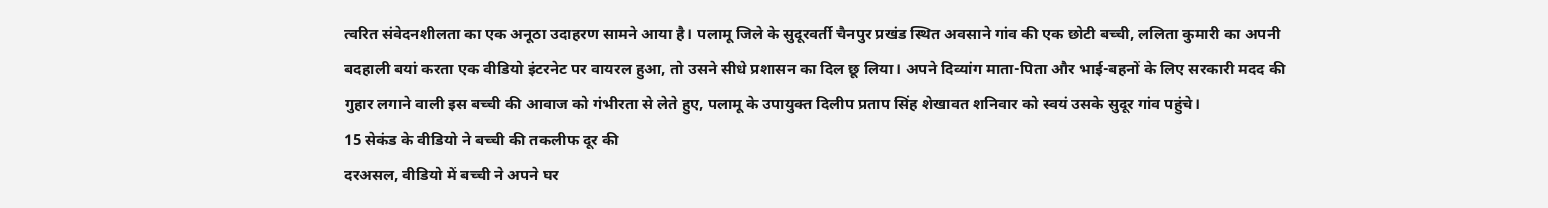त्वरित संवेदनशीलता का एक अनूठा उदाहरण सामने आया है। पलामू जिले के सुदूरवर्ती चैनपुर प्रखंड स्थित अवसाने गांव की एक छोटी बच्ची, ललिता कुमारी का अपनी बदहाली बयां करता एक वीडियो इंटरनेट पर वायरल हुआ, तो उसने सीधे प्रशासन का दिल छू लिया। अपने दिव्यांग माता-पिता और भाई-बहनों के लिए सरकारी मदद की गुहार लगाने वाली इस बच्ची की आवाज को गंभीरता से लेते हुए, पलामू के उपायुक्त दिलीप प्रताप सिंह शेखावत शनिवार को स्वयं उसके सुदूर गांव पहुंचे।
15 सेकंड के वीडियो ने बच्ची की तकलीफ दूर की
दरअसल, वीडियो में बच्ची ने अपने घर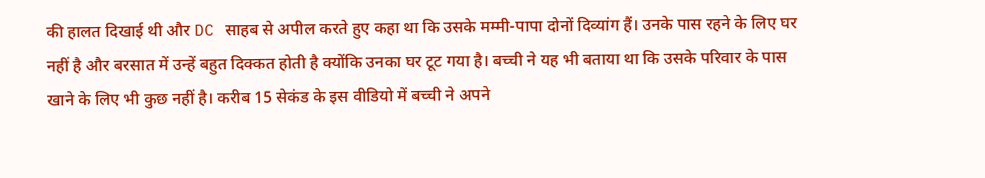की हालत दिखाई थी और DC साहब से अपील करते हुए कहा था कि उसके मम्मी-पापा दोनों दिव्यांग हैं। उनके पास रहने के लिए घर नहीं है और बरसात में उन्हें बहुत दिक्कत होती है क्योंकि उनका घर टूट गया है। बच्ची ने यह भी बताया था कि उसके परिवार के पास खाने के लिए भी कुछ नहीं है। करीब 15 सेकंड के इस वीडियो में बच्ची ने अपने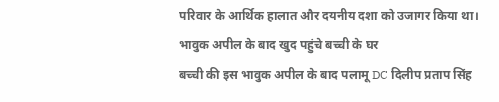परिवार के आर्थिक हालात और दयनीय दशा को उजागर किया था।
भावुक अपील के बाद खुद पहुंचे बच्ची के घर
बच्ची की इस भावुक अपील के बाद पलामू DC दिलीप प्रताप सिंह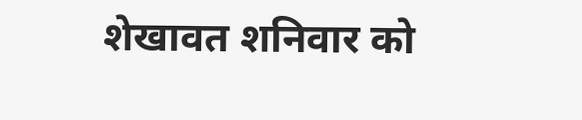शेखावत शनिवार को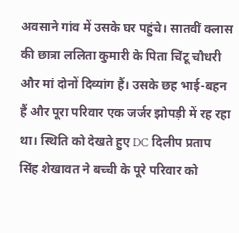अवसाने गांव में उसके घर पहुंचे। सातवीं क्लास की छात्रा ललिता कुमारी के पिता चिंटू चौधरी और मां दोनों दिव्यांग हैं। उसके छह भाई-बहन हैं और पूरा परिवार एक जर्जर झोपड़ी में रह रहा था। स्थिति को देखते हुए DC दिलीप प्रताप सिंह शेखावत ने बच्ची के पूरे परिवार को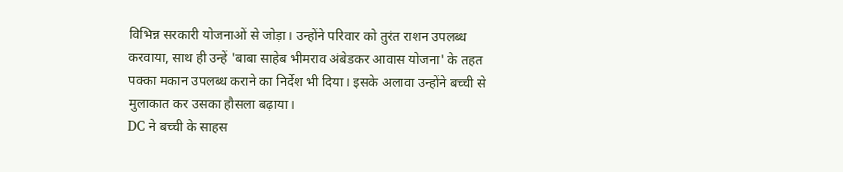विभिन्न सरकारी योजनाओं से जोड़ा। उन्होंने परिवार को तुरंत राशन उपलब्ध करवाया, साथ ही उन्हें 'बाबा साहेब भीमराव अंबेडकर आवास योजना' के तहत पक्का मकान उपलब्ध कराने का निर्देश भी दिया। इसके अलावा उन्होंने बच्ची से मुलाकात कर उसका हौसला बढ़ाया।
DC ने बच्ची के साहस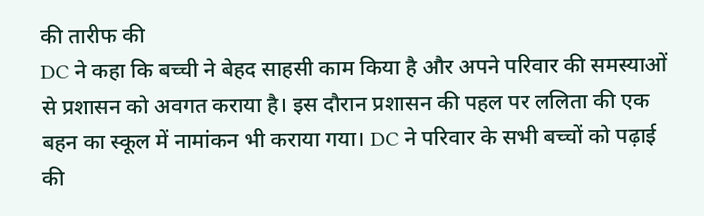की तारीफ की
DC ने कहा कि बच्ची ने बेहद साहसी काम किया है और अपने परिवार की समस्याओं से प्रशासन को अवगत कराया है। इस दौरान प्रशासन की पहल पर ललिता की एक बहन का स्कूल में नामांकन भी कराया गया। DC ने परिवार के सभी बच्चों को पढ़ाई की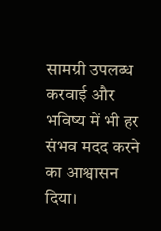सामग्री उपलब्ध करवाई और भविष्य में भी हर संभव मदद करने का आश्वासन दिया।